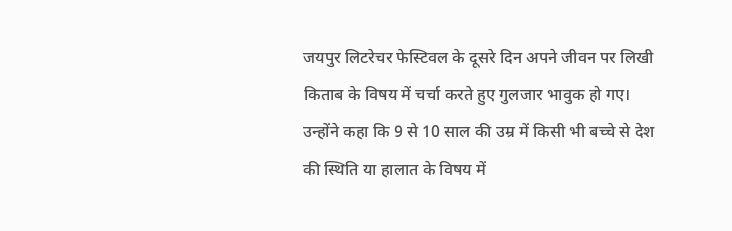जयपुर लिटरेचर फेस्टिवल के दूसरे दिन अपने जीवन पर लिखी किताब के विषय में चर्चा करते हुए गुलजार भावुक हो गए। उन्होंने कहा कि 9 से 10 साल की उम्र में किसी भी बच्चे से देश की स्थिति या हालात के विषय में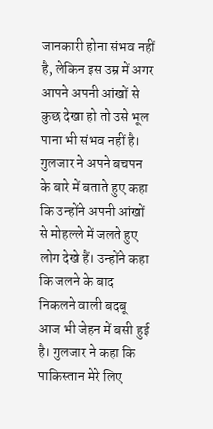जानकारी होना संभव नहीं है, लेकिन इस उम्र में अगर आपने अपनी आंखों से कुछ देखा हो तो उसे भूल पाना भी संभव नहीं है।
गुलजार ने अपने बचपन के बारे में बताते हुए कहा कि उन्होंने अपनी आंखों से मोहल्ले में जलते हुए लोग देखे हैं। उन्होंने कहा कि जलने के बाद निकलने वाली बदबू आज भी जेहन में बसी हुई है। गुलजार ने कहा कि पाकिस्तान मेरे लिए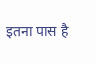इतना पास है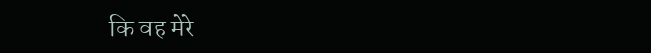कि वह मेरे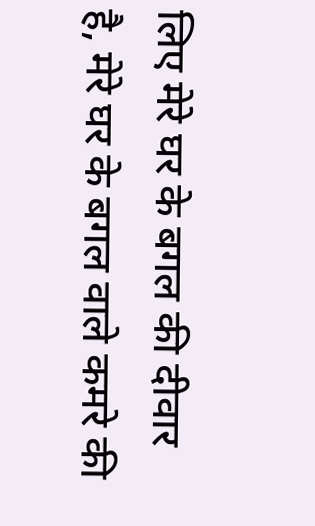लिए मेरे घर के बगल की दीवार है, मेरे घर के बगल वाले कमरे की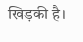खिड़की है।